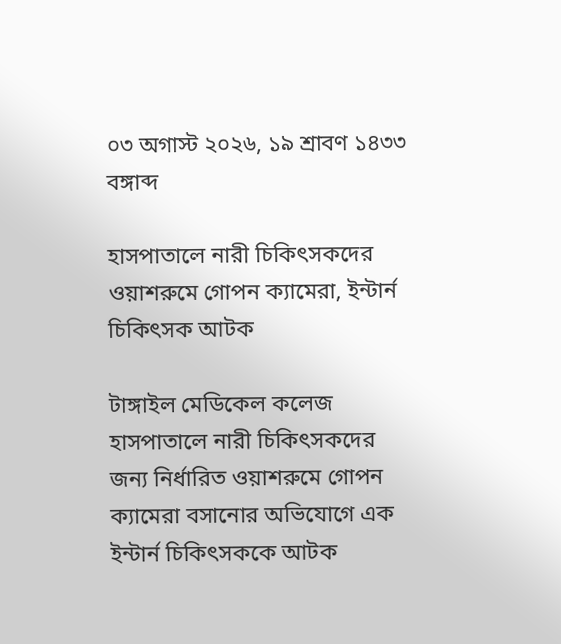০৩ অগাস্ট ২০২৬, ১৯ শ্রাবণ ১৪৩৩ বঙ্গাব্দ

হাসপাতালে নারী চিকিৎসকদের ওয়াশরুমে গোপন ক্যামেরা, ইন্টার্ন চিকিৎসক আটক

টাঙ্গাইল মেডিকেল কলেজ হাসপাতালে নারী চিকিৎসকদের জন্য নির্ধারিত ওয়াশরুমে গোপন ক্যামেরা বসানোর অভিযোগে এক ইন্টার্ন চিকিৎসককে আটক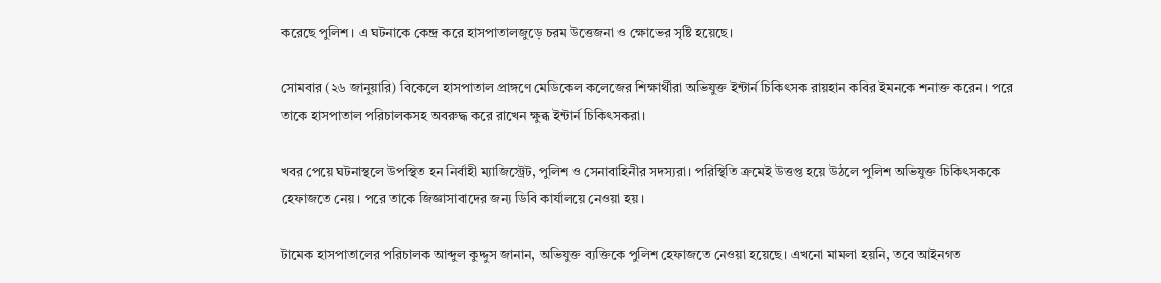করেছে পুলিশ। এ ঘটনাকে কেন্দ্র করে হাসপাতালজুড়ে চরম উত্তেজনা ও ক্ষোভের সৃষ্টি হয়েছে।

সোমবার (২৬ জানুয়ারি) বিকেলে হাসপাতাল প্রাঙ্গণে মেডিকেল কলেজের শিক্ষার্থীরা অভিযুক্ত ইন্টার্ন চিকিৎসক রায়হান কবির ইমনকে শনাক্ত করেন। পরে তাকে হাসপাতাল পরিচালকসহ অবরুদ্ধ করে রাখেন ক্ষুব্ধ ইন্টার্ন চিকিৎসকরা।

খবর পেয়ে ঘটনাস্থলে উপস্থিত হন নির্বাহী ম্যাজিস্ট্রেট, পুলিশ ও সেনাবাহিনীর সদস্যরা। পরিস্থিতি ক্রমেই উত্তপ্ত হয়ে উঠলে পুলিশ অভিযুক্ত চিকিৎসককে হেফাজতে নেয়। পরে তাকে জিজ্ঞাসাবাদের জন্য ডিবি কার্যালয়ে নেওয়া হয়।

টামেক হাসপাতালের পরিচালক আব্দুল কুদ্দুস জানান, অভিযুক্ত ব্যক্তিকে পুলিশ হেফাজতে নেওয়া হয়েছে। এখনো মামলা হয়নি, তবে আইনগত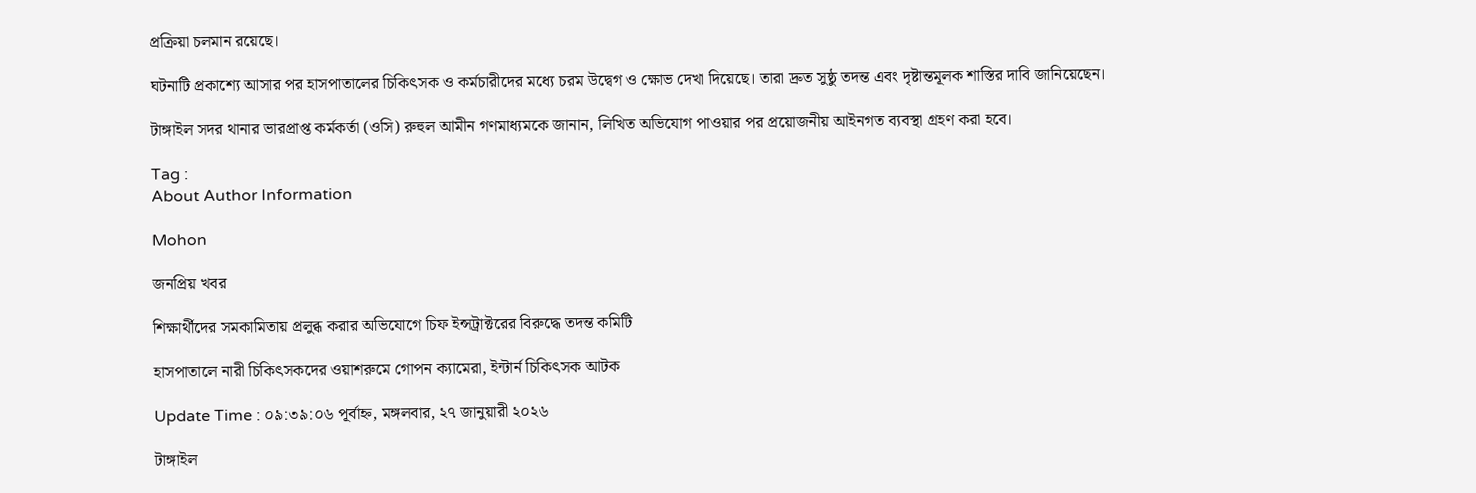প্রক্রিয়া চলমান রয়েছে।

ঘটনাটি প্রকাশ্যে আসার পর হাসপাতালের চিকিৎসক ও কর্মচারীদের মধ্যে চরম উদ্বেগ ও ক্ষোভ দেখা দিয়েছে। তারা দ্রুত সুষ্ঠু তদন্ত এবং দৃষ্টান্তমূলক শাস্তির দাবি জানিয়েছেন।

টাঙ্গাইল সদর থানার ভারপ্রাপ্ত কর্মকর্তা (ওসি) রুহুল আমীন গণমাধ্যমকে জানান, লিখিত অভিযোগ পাওয়ার পর প্রয়োজনীয় আইনগত ব্যবস্থা গ্রহণ করা হবে।

Tag :
About Author Information

Mohon

জনপ্রিয় খবর

শিক্ষার্থীদের সমকামিতায় প্রলুব্ধ করার অভিযোগে চিফ ইন্সট্রাক্টরের বিরুদ্ধে তদন্ত কমিটি

হাসপাতালে নারী চিকিৎসকদের ওয়াশরুমে গোপন ক্যামেরা, ইন্টার্ন চিকিৎসক আটক

Update Time : ০৯:৩৯:০৬ পূর্বাহ্ন, মঙ্গলবার, ২৭ জানুয়ারী ২০২৬

টাঙ্গাইল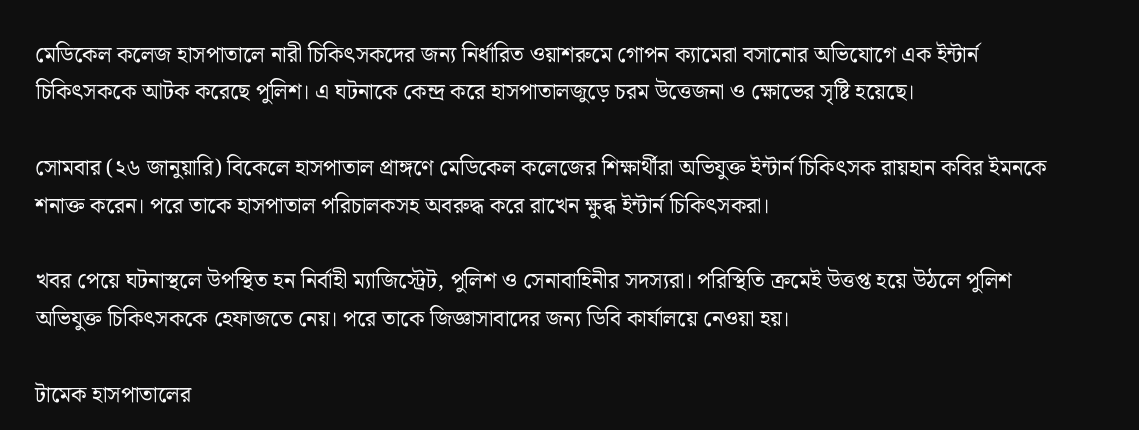মেডিকেল কলেজ হাসপাতালে নারী চিকিৎসকদের জন্য নির্ধারিত ওয়াশরুমে গোপন ক্যামেরা বসানোর অভিযোগে এক ইন্টার্ন চিকিৎসককে আটক করেছে পুলিশ। এ ঘটনাকে কেন্দ্র করে হাসপাতালজুড়ে চরম উত্তেজনা ও ক্ষোভের সৃষ্টি হয়েছে।

সোমবার (২৬ জানুয়ারি) বিকেলে হাসপাতাল প্রাঙ্গণে মেডিকেল কলেজের শিক্ষার্থীরা অভিযুক্ত ইন্টার্ন চিকিৎসক রায়হান কবির ইমনকে শনাক্ত করেন। পরে তাকে হাসপাতাল পরিচালকসহ অবরুদ্ধ করে রাখেন ক্ষুব্ধ ইন্টার্ন চিকিৎসকরা।

খবর পেয়ে ঘটনাস্থলে উপস্থিত হন নির্বাহী ম্যাজিস্ট্রেট, পুলিশ ও সেনাবাহিনীর সদস্যরা। পরিস্থিতি ক্রমেই উত্তপ্ত হয়ে উঠলে পুলিশ অভিযুক্ত চিকিৎসককে হেফাজতে নেয়। পরে তাকে জিজ্ঞাসাবাদের জন্য ডিবি কার্যালয়ে নেওয়া হয়।

টামেক হাসপাতালের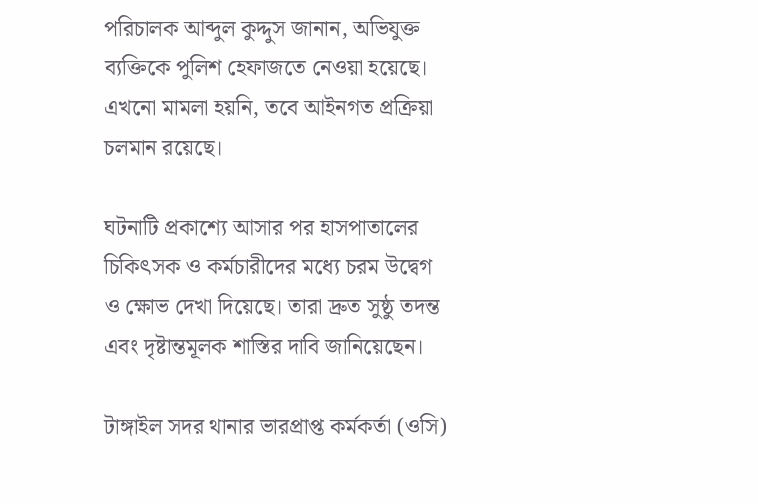পরিচালক আব্দুল কুদ্দুস জানান, অভিযুক্ত ব্যক্তিকে পুলিশ হেফাজতে নেওয়া হয়েছে। এখনো মামলা হয়নি, তবে আইনগত প্রক্রিয়া চলমান রয়েছে।

ঘটনাটি প্রকাশ্যে আসার পর হাসপাতালের চিকিৎসক ও কর্মচারীদের মধ্যে চরম উদ্বেগ ও ক্ষোভ দেখা দিয়েছে। তারা দ্রুত সুষ্ঠু তদন্ত এবং দৃষ্টান্তমূলক শাস্তির দাবি জানিয়েছেন।

টাঙ্গাইল সদর থানার ভারপ্রাপ্ত কর্মকর্তা (ওসি)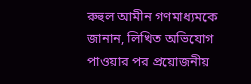রুহুল আমীন গণমাধ্যমকে জানান, লিখিত অভিযোগ পাওয়ার পর প্রয়োজনীয়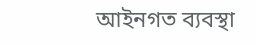আইনগত ব্যবস্থা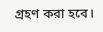গ্রহণ করা হবে।